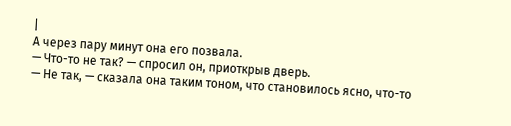|
А через пару минут она его позвала.
— Что-то не так? — спросил он, приоткрыв дверь.
— Не так, — сказала она таким тоном, что становилось ясно, что-то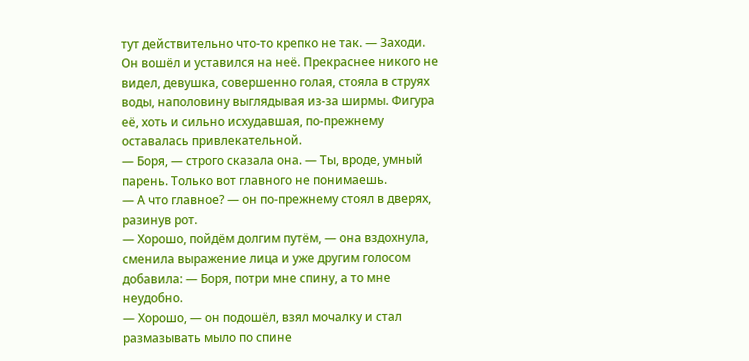тут действительно что-то крепко не так. — Заходи.
Он вошёл и уставился на неё. Прекраснее никого не видел, девушка, совершенно голая, стояла в струях воды, наполовину выглядывая из-за ширмы. Фигура её, хоть и сильно исхудавшая, по-прежнему оставалась привлекательной.
— Боря, — строго сказала она. — Ты, вроде, умный парень. Только вот главного не понимаешь.
— А что главное? — он по-прежнему стоял в дверях, разинув рот.
— Хорошо, пойдём долгим путём, — она вздохнула, сменила выражение лица и уже другим голосом добавила: — Боря, потри мне спину, а то мне неудобно.
— Хорошо, — он подошёл, взял мочалку и стал размазывать мыло по спине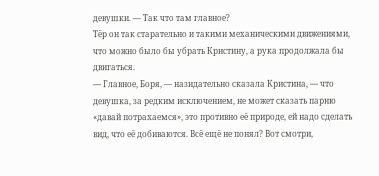девушки. — Так что там главное?
Тёр он так старательно и такими механическими движениями, что можно было бы убрать Кристину, а рука продолжала бы двигаться.
— Главное, Боря, — назидательно сказала Кристина, — что девушка, за редким исключением, не может сказать парню «давай потрахаемся», это противно её природе, ей надо сделать вид, что её добиваются. Всё ещё не понял? Вот смотри,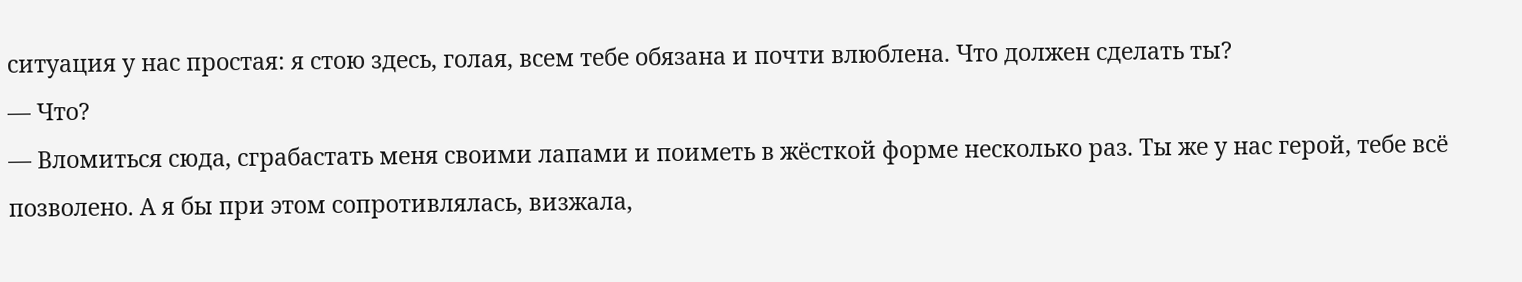ситуация у нас простая: я стою здесь, голая, всем тебе обязана и почти влюблена. Что должен сделать ты?
— Что?
— Вломиться сюда, сграбастать меня своими лапами и поиметь в жёсткой форме несколько раз. Ты же у нас герой, тебе всё позволено. А я бы при этом сопротивлялась, визжала,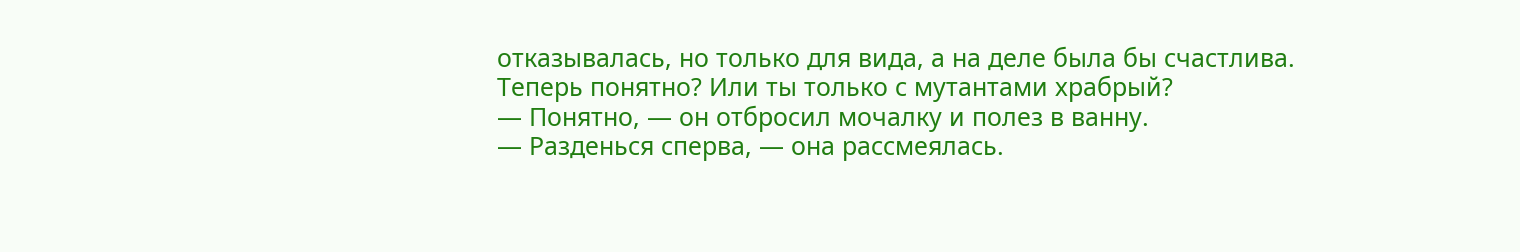отказывалась, но только для вида, а на деле была бы счастлива. Теперь понятно? Или ты только с мутантами храбрый?
— Понятно, — он отбросил мочалку и полез в ванну.
— Разденься сперва, — она рассмеялась.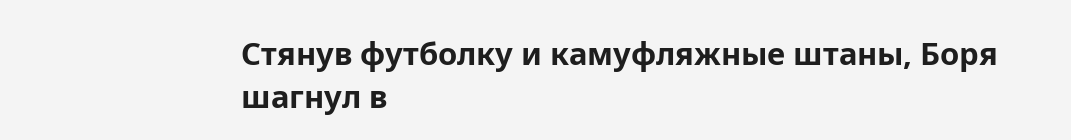Стянув футболку и камуфляжные штаны, Боря шагнул в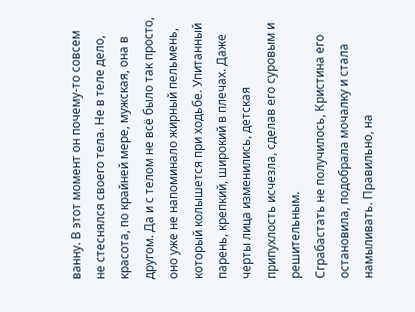ванну. В этот момент он почему-то совсем не стеснялся своего тела. Не в теле дело, красота, по крайней мере, мужская, она в другом. Да и с телом не всё было так просто, оно уже не напоминало жирный пельмень, который колышется при ходьбе. Упитанный парень, крепкий, широкий в плечах. Даже черты лица изменились, детская припухлость исчезла, сделав его суровым и решительным.
Сграбастать не получилось, Кристина его остановила, подобрала мочалку и стала намыливать. Правильно, на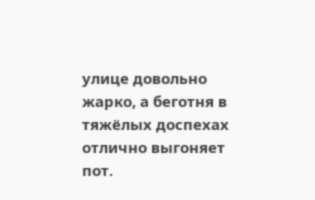улице довольно жарко, а беготня в тяжёлых доспехах отлично выгоняет пот.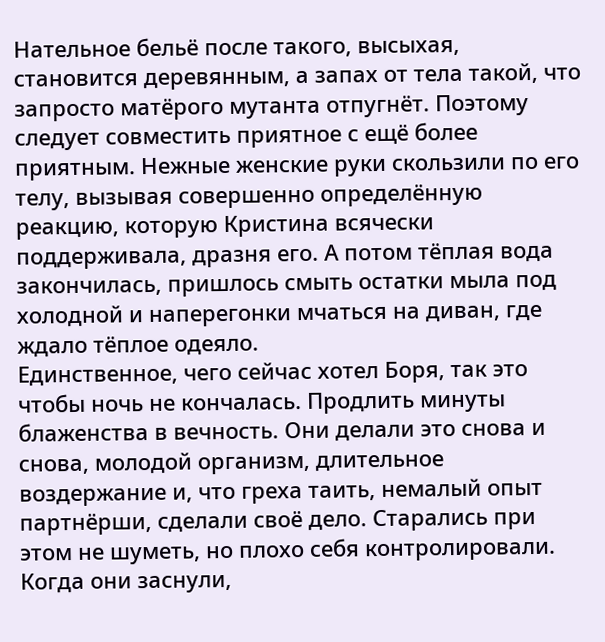Нательное бельё после такого, высыхая, становится деревянным, а запах от тела такой, что запросто матёрого мутанта отпугнёт. Поэтому следует совместить приятное с ещё более приятным. Нежные женские руки скользили по его телу, вызывая совершенно определённую реакцию, которую Кристина всячески поддерживала, дразня его. А потом тёплая вода закончилась, пришлось смыть остатки мыла под холодной и наперегонки мчаться на диван, где ждало тёплое одеяло.
Единственное, чего сейчас хотел Боря, так это чтобы ночь не кончалась. Продлить минуты блаженства в вечность. Они делали это снова и снова, молодой организм, длительное воздержание и, что греха таить, немалый опыт партнёрши, сделали своё дело. Старались при этом не шуметь, но плохо себя контролировали.
Когда они заснули,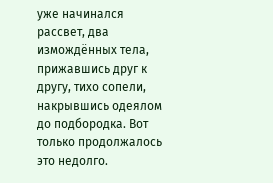уже начинался рассвет, два измождённых тела, прижавшись друг к другу, тихо сопели, накрывшись одеялом до подбородка. Вот только продолжалось это недолго.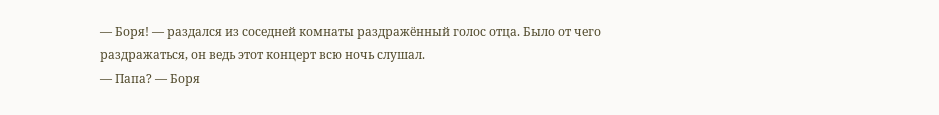— Боря! — раздался из соседней комнаты раздражённый голос отца. Было от чего раздражаться, он ведь этот концерт всю ночь слушал.
— Папа? — Боря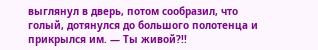выглянул в дверь, потом сообразил, что голый, дотянулся до большого полотенца и прикрылся им. — Ты живой?!!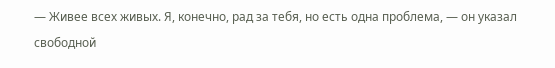— Живее всех живых. Я, конечно, рад за тебя, но есть одна проблема, — он указал свободной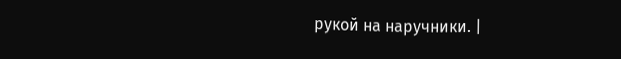рукой на наручники. |